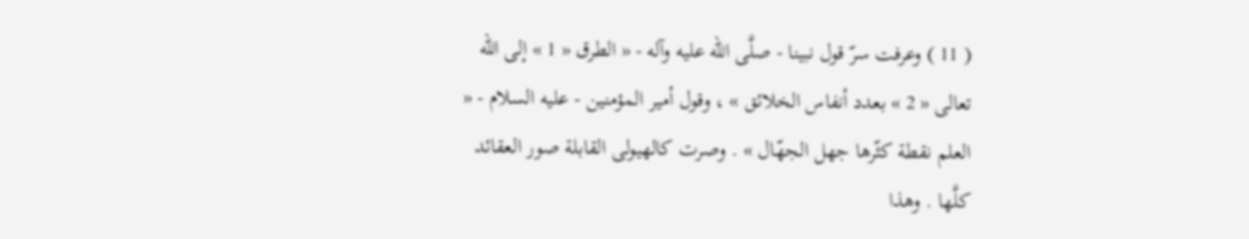( 11 ) وعرفت سرّ قول نبينا - صلَّى الله عليه وآله - « الطرق « 1 » إلى الله تعالى « 2 » بعدد أنفاس الخلائق » ، وقول أمير المؤمنين - عليه السلام - « العلم نقطة كثّرها جهل الجهّال » . وصرت كالهيولى القابلة صور العقائد كلَّها . وهذا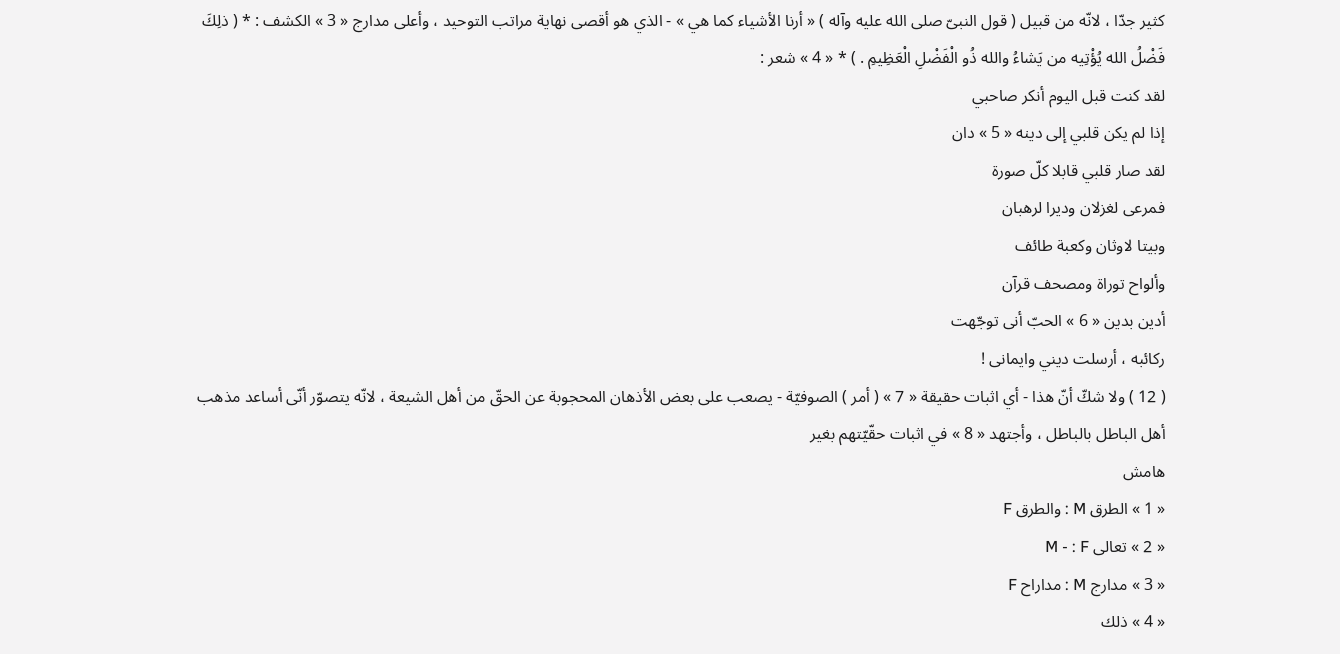كثير جدّا ، لانّه من قبيل ( قول النبىّ صلى الله عليه وآله ) « أرنا الأشياء كما هي » - الذي هو أقصى نهاية مراتب التوحيد ، وأعلى مدارج « 3 » الكشف : * ( ذلِكَ فَضْلُ الله يُؤْتِيه من يَشاءُ والله ذُو الْفَضْلِ الْعَظِيمِ . ) * « 4 » شعر :
لقد كنت قبل اليوم أنكر صاحبي
إذا لم يكن قلبي إلى دينه « 5 » دان
لقد صار قلبي قابلا كلّ صورة
فمرعى لغزلان وديرا لرهبان
وبيتا لاوثان وكعبة طائف
وألواح توراة ومصحف قرآن
أدين بدين « 6 » الحبّ أنى توجّهت
ركائبه ، أرسلت ديني وايمانى !
( 12 ) ولا شكّ أنّ هذا - أي اثبات حقيقة « 7 » ( أمر ) الصوفيّة - يصعب على بعض الأذهان المحجوبة عن الحقّ من أهل الشيعة ، لانّه يتصوّر أنّى أساعد مذهب أهل الباطل بالباطل ، وأجتهد « 8 » في اثبات حقّيّتهم بغير
هامش
« 1 » الطرق M : والطرق F
« 2 » تعالى M - : F
« 3 » مدارج M : مداراح F
« 4 » ذلك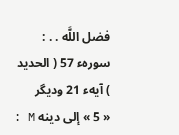فضل اللَّه . . : سورهء 57 ( الحديد ) آيهء 21 وديگر
« 5 » إلى دينه M :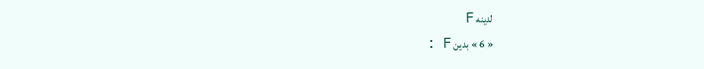لدينه F
« 6 » بدين F :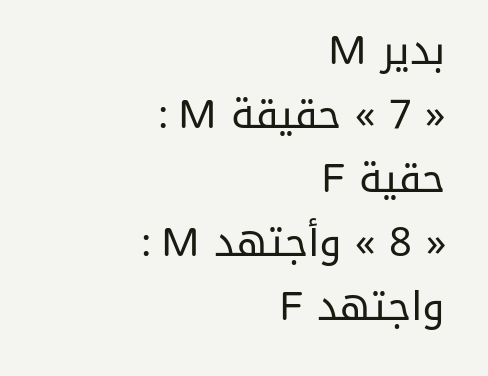بدير M
« 7 » حقيقة M : حقية F
« 8 » وأجتهد M : واجتهد F